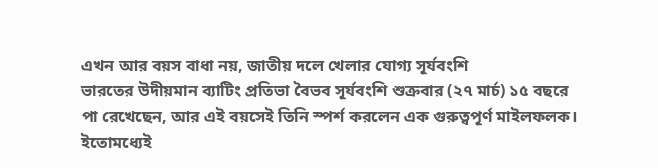এখন আর বয়স বাধা নয়, জাতীয় দলে খেলার যোগ্য সূর্যবংশি
ভারতের উদীয়মান ব্যাটিং প্রতিভা বৈভব সূর্যবংশি শুক্রবার (২৭ মার্চ) ১৫ বছরে পা রেখেছেন, আর এই বয়সেই তিনি স্পর্শ করলেন এক গুরুত্বপূর্ণ মাইলফলক। ইতোমধ্যেই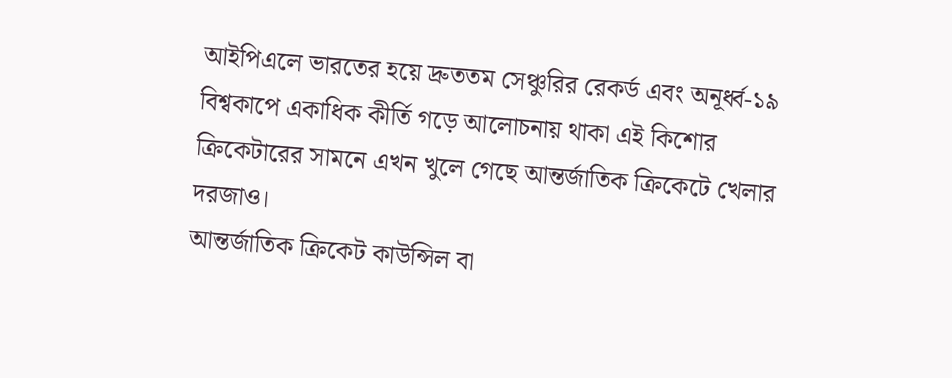আইপিএলে ভারতের হয়ে দ্রুততম সেঞ্চুরির রেকর্ড এবং অনূর্ধ্ব-১৯ বিশ্বকাপে একাধিক কীর্তি গড়ে আলোচনায় থাকা এই কিশোর ক্রিকেটারের সামনে এখন খুলে গেছে আন্তর্জাতিক ক্রিকেটে খেলার দরজাও।
আন্তর্জাতিক ক্রিকেট কাউন্সিল বা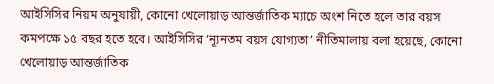আইসিসির নিয়ম অনুযায়ী, কোনো খেলোয়াড় আন্তর্জাতিক ম্যাচে অংশ নিতে হলে তার বয়স কমপক্ষে ১৫ বছর হতে হবে। আইসিসির ‘ন্যূনতম বয়স যোগ্যতা’ নীতিমালায় বলা হয়েছে, কোনো খেলোয়াড় আন্তর্জাতিক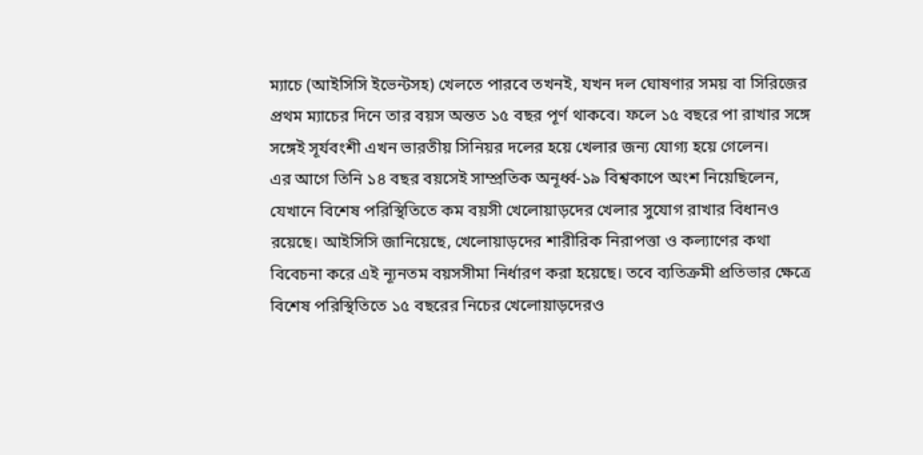ম্যাচে (আইসিসি ইভেন্টসহ) খেলতে পারবে তখনই, যখন দল ঘোষণার সময় বা সিরিজের প্রথম ম্যাচের দিনে তার বয়স অন্তত ১৫ বছর পূর্ণ থাকবে। ফলে ১৫ বছরে পা রাখার সঙ্গে সঙ্গেই সূর্যবংশী এখন ভারতীয় সিনিয়র দলের হয়ে খেলার জন্য যোগ্য হয়ে গেলেন।
এর আগে তিনি ১৪ বছর বয়সেই সাম্প্রতিক অনূর্ধ্ব-১৯ বিশ্বকাপে অংশ নিয়েছিলেন, যেখানে বিশেষ পরিস্থিতিতে কম বয়সী খেলোয়াড়দের খেলার সুযোগ রাখার বিধানও রয়েছে। আইসিসি জানিয়েছে, খেলোয়াড়দের শারীরিক নিরাপত্তা ও কল্যাণের কথা বিবেচনা করে এই ন্যূনতম বয়সসীমা নির্ধারণ করা হয়েছে। তবে ব্যতিক্রমী প্রতিভার ক্ষেত্রে বিশেষ পরিস্থিতিতে ১৫ বছরের নিচের খেলোয়াড়দেরও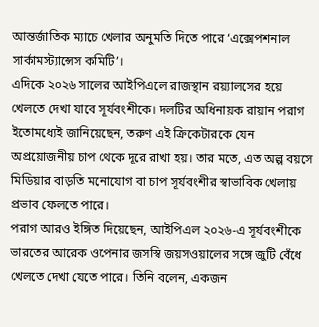আন্তর্জাতিক ম্যাচে খেলার অনুমতি দিতে পারে ‘এক্সেপশনাল সার্কামস্ট্যান্সেস কমিটি’।
এদিকে ২০২৬ সালের আইপিএলে রাজস্থান রয়্যালসের হয়ে খেলতে দেখা যাবে সূর্যবংশীকে। দলটির অধিনায়ক রায়ান পরাগ ইতোমধ্যেই জানিয়েছেন, তরুণ এই ক্রিকেটারকে যেন অপ্রয়োজনীয় চাপ থেকে দূরে রাখা হয়। তার মতে, এত অল্প বয়সে মিডিয়ার বাড়তি মনোযোগ বা চাপ সূর্যবংশীর স্বাভাবিক খেলায় প্রভাব ফেলতে পারে।
পরাগ আরও ইঙ্গিত দিয়েছেন, আইপিএল ২০২৬-এ সূর্যবংশীকে ভারতের আরেক ওপেনার জসস্বি জয়সওয়ালের সঙ্গে জুটি বেঁধে খেলতে দেখা যেতে পারে। তিনি বলেন, একজন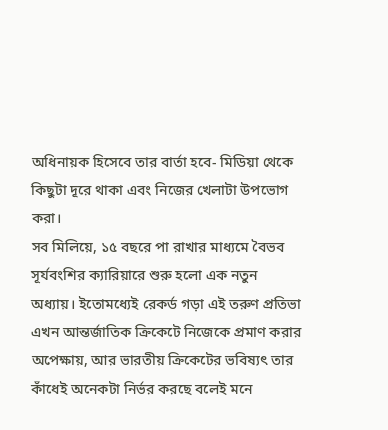অধিনায়ক হিসেবে তার বার্তা হবে- মিডিয়া থেকে কিছুটা দূরে থাকা এবং নিজের খেলাটা উপভোগ করা।
সব মিলিয়ে, ১৫ বছরে পা রাখার মাধ্যমে বৈভব সূর্যবংশির ক্যারিয়ারে শুরু হলো এক নতুন অধ্যায়। ইতোমধ্যেই রেকর্ড গড়া এই তরুণ প্রতিভা এখন আন্তর্জাতিক ক্রিকেটে নিজেকে প্রমাণ করার অপেক্ষায়, আর ভারতীয় ক্রিকেটের ভবিষ্যৎ তার কাঁধেই অনেকটা নির্ভর করছে বলেই মনে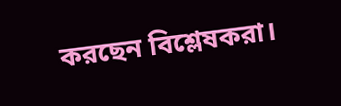করছেন বিশ্লেষকরা।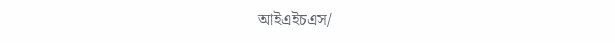আইএইচএস/